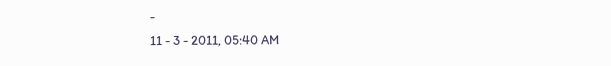-
11 - 3 - 2011, 05:40 AM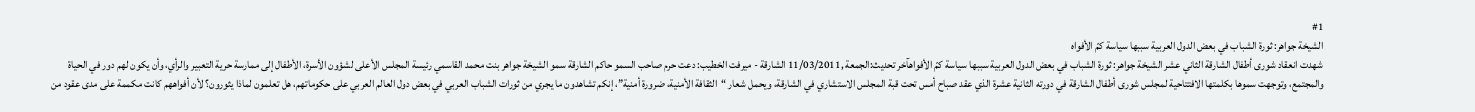#1
الشيخة جواهر: ثورة الشباب في بعض الدول العربية سببها سياسة كمّ الأفواه
شهدت انعقاد شورى أطفال الشارقة الثاني عشر الشيخة جواهر: ثورة الشباب في بعض الدول العربية سببها سياسة كمّ الأفواهآخر تحديث:الجمعة ,11/03/2011 الشارقة - ميرفت الخطيب: دعت حرم صاحب السمو حاكم الشارقة سمو الشيخة جواهر بنت محمد القاسمي رئيسة المجلس الأعلى لشؤون الأسرة، الأطفال إلى ممارسة حرية التعبير والرأي، وأن يكون لهم دور في الحياة والمجتمع، وتوجهت سموها بكلمتها الافتتاحية لمجلس شورى أطفال الشارقة في دورته الثانية عشرة الذي عقد صباح أمس تحت قبة المجلس الاستشاري في الشارقة، ويحمل شعار “الثقافة الأمنية، ضرورة أمنية”، إنكم تشاهدون ما يجري من ثورات الشباب العربي في بعض دول العالم العربي على حكوماتهم، هل تعلمون لماذا يثورون؟ لأن أفواههم كانت مكممة على مدى عقود من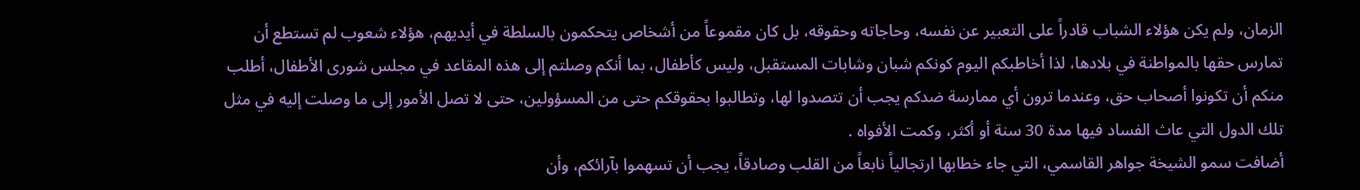الزمان، ولم يكن هؤلاء الشباب قادراً على التعبير عن نفسه، وحاجاته وحقوقه، بل كان مقموعاً من أشخاص يتحكمون بالسلطة في أيديهم، هؤلاء شعوب لم تستطع أن تمارس حقها بالمواطنة في بلادها، لذا أخاطبكم اليوم كونكم شبان وشابات المستقبل، وليس كأطفال، بما أنكم وصلتم إلى هذه المقاعد في مجلس شورى الأطفال، أطلب منكم أن تكونوا أصحاب حق، وعندما ترون أي ممارسة ضدكم يجب أن تتصدوا لها، وتطالبوا بحقوقكم حتى من المسؤولين، حتى لا تصل الأمور إلى ما وصلت إليه في مثل تلك الدول التي عاث الفساد فيها مدة 30 سنة أو أكثر، وكمت الأفواه .
أضافت سمو الشيخة جواهر القاسمي، التي جاء خطابها ارتجالياً نابعاً من القلب وصادقاً، يجب أن تسهموا بآرائكم، وأن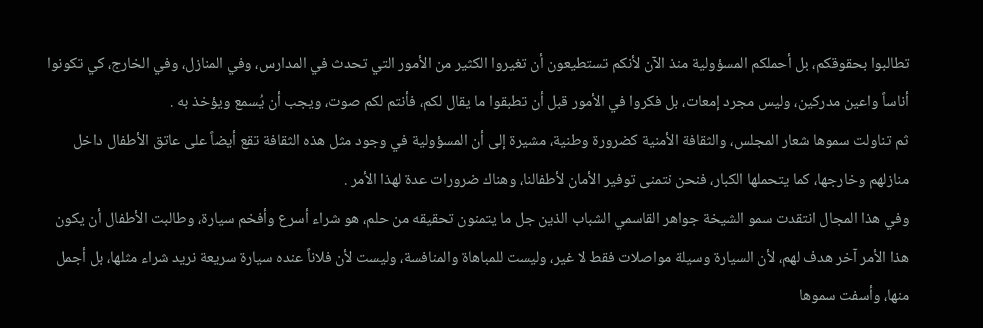تطالبوا بحقوقكم، بل أحملكم المسؤولية منذ الآن لأنكم تستطيعون أن تغيروا الكثير من الأمور التي تحدث في المدارس، وفي المنازل، وفي الخارج، كي تكونوا أناساً واعين مدركين، وليس مجرد إمعات، بل فكروا في الأمور قبل أن تطبقوا ما يقال لكم، فأنتم لكم صوت، ويجب أن يُسمع ويؤخذ به .
ثم تناولت سموها شعار المجلس، والثقافة الأمنية كضرورة وطنية، مشيرة إلى أن المسؤولية في وجود مثل هذه الثقافة تقع أيضاً على عاتق الأطفال داخل منازلهم وخارجها، كما يتحملها الكبار، فنحن نتمنى توفير الأمان لأطفالنا، وهناك ضرورات عدة لهذا الأمر .
وفي هذا المجال انتقدت سمو الشيخة جواهر القاسمي الشباب الذين جل ما يتمنون تحقيقه من حلم، هو شراء أسرع وأفخم سيارة، وطالبت الأطفال أن يكون هذا الأمر آخر هدف لهم، لأن السيارة وسيلة مواصلات فقط لا غير، وليست للمباهاة والمنافسة، وليست لأن فلاناً عنده سيارة سريعة نريد شراء مثلها، بل أجمل منها، وأسفت سموها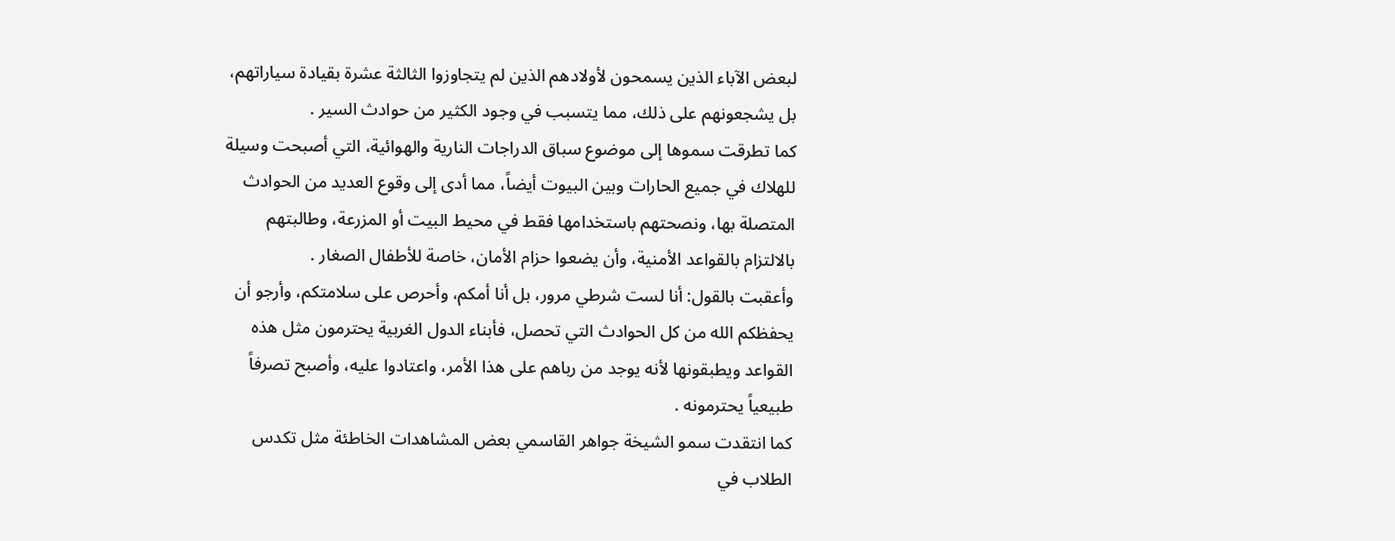لبعض الآباء الذين يسمحون لأولادهم الذين لم يتجاوزوا الثالثة عشرة بقيادة سياراتهم، بل يشجعونهم على ذلك، مما يتسبب في وجود الكثير من حوادث السير .
كما تطرقت سموها إلى موضوع سباق الدراجات النارية والهوائية، التي أصبحت وسيلة للهلاك في جميع الحارات وبين البيوت أيضاً، مما أدى إلى وقوع العديد من الحوادث المتصلة بها، ونصحتهم باستخدامها فقط في محيط البيت أو المزرعة، وطالبتهم بالالتزام بالقواعد الأمنية، وأن يضعوا حزام الأمان، خاصة للأطفال الصغار .
وأعقبت بالقول: أنا لست شرطي مرور، بل أنا أمكم، وأحرص على سلامتكم، وأرجو أن يحفظكم الله من كل الحوادث التي تحصل، فأبناء الدول الغربية يحترمون مثل هذه القواعد ويطبقونها لأنه يوجد من رباهم على هذا الأمر، واعتادوا عليه، وأصبح تصرفاً طبيعياً يحترمونه .
كما انتقدت سمو الشيخة جواهر القاسمي بعض المشاهدات الخاطئة مثل تكدس الطلاب في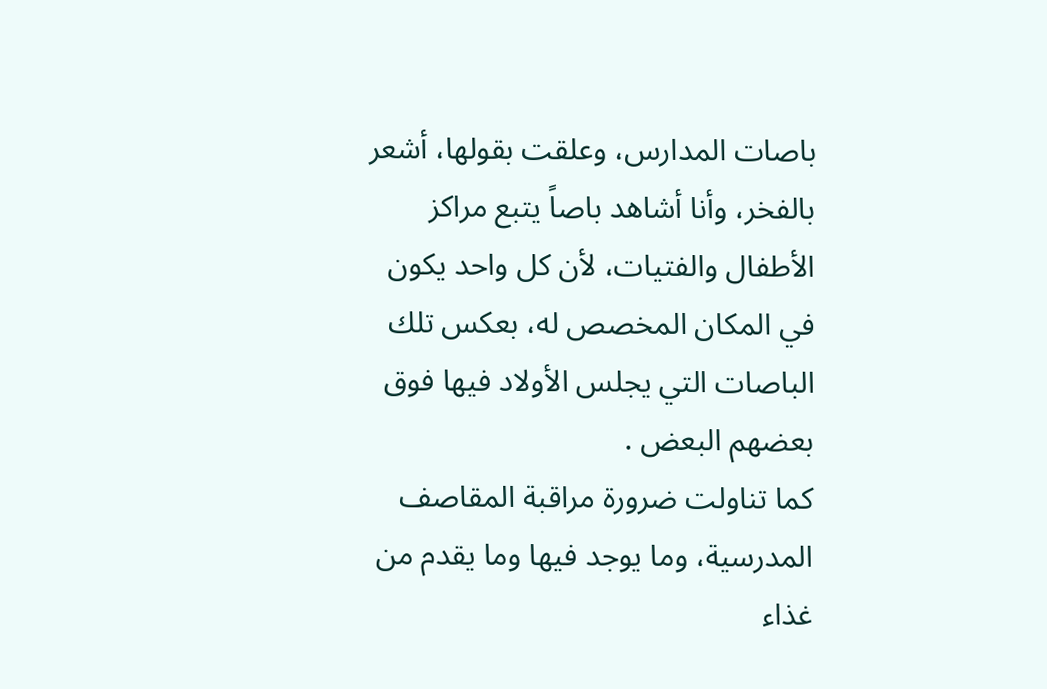باصات المدارس، وعلقت بقولها، أشعر بالفخر، وأنا أشاهد باصاً يتبع مراكز الأطفال والفتيات، لأن كل واحد يكون في المكان المخصص له، بعكس تلك الباصات التي يجلس الأولاد فيها فوق بعضهم البعض .
كما تناولت ضرورة مراقبة المقاصف المدرسية، وما يوجد فيها وما يقدم من غذاء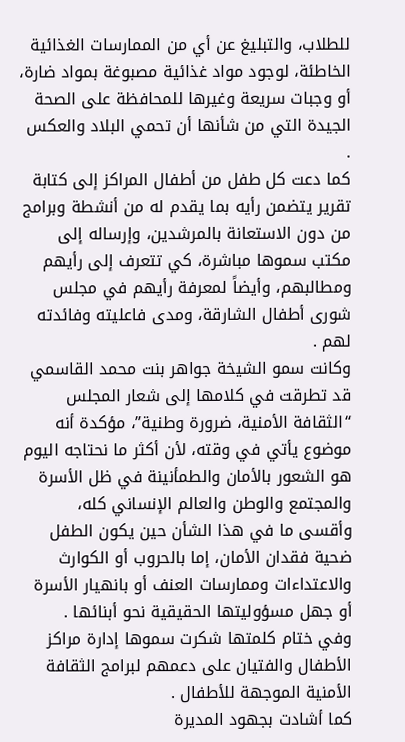للطلاب، والتبليغ عن أي من الممارسات الغذائية الخاطئة، لوجود مواد غذائية مصبوغة بمواد ضارة، أو وجبات سريعة وغيرها للمحافظة على الصحة الجيدة التي من شأنها أن تحمي البلاد والعكس .
كما دعت كل طفل من أطفال المراكز إلى كتابة تقرير يتضمن رأيه بما يقدم له من أنشطة وبرامج من دون الاستعانة بالمرشدين، وإرساله إلى مكتب سموها مباشرة، كي تتعرف إلى رأيهم ومطالبهم، وأيضاً لمعرفة رأيهم في مجلس شورى أطفال الشارقة، ومدى فاعليته وفائدته لهم .
وكانت سمو الشيخة جواهر بنت محمد القاسمي قد تطرقت في كلامها إلى شعار المجلس “الثقافة الأمنية، ضرورة وطنية”، مؤكدة أنه موضوع يأتي في وقته، لأن أكثر ما نحتاجه اليوم هو الشعور بالأمان والطمأنينة في ظل الأسرة والمجتمع والوطن والعالم الإنساني كله، وأقسى ما في هذا الشأن حين يكون الطفل ضحية فقدان الأمان، إما بالحروب أو الكوارث والاعتداءات وممارسات العنف أو بانهيار الأسرة أو جهل مسؤوليتها الحقيقية نحو أبنائها .
وفي ختام كلمتها شكرت سموها إدارة مراكز الأطفال والفتيان على دعمهم لبرامج الثقافة الأمنية الموجهة للأطفال .
كما أشادت بجهود المديرة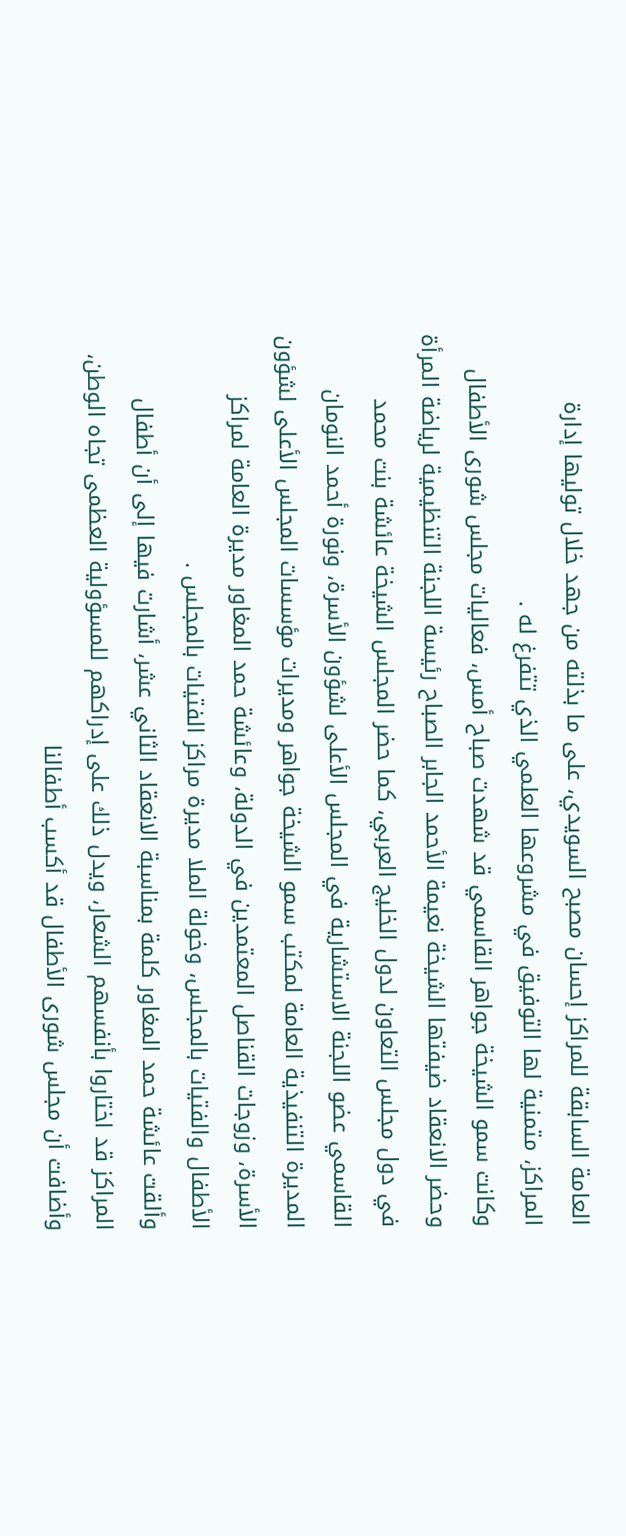العامة السابقة للمراكز إحسان مصبح السويدي، على ما بذلته من جهد خلال توليها إدارة المراكز، متمنية لها التوفيق في مشروعها العلمي الذي تتفرغ له .
وكانت سمو الشيخة جواهر القاسمي قد شهدت صباح أمس، فعاليات مجلس شورى الأطفال وحضر الانعقاد ضيفتها الشيخة نعيمة الأحمد الجابر الصباح رئيسة اللجنة التنظيمية لرياضة المرأة في دول مجلس التعاون لدول الخليج العربي، كما حضر المجلس الشيخة عائشة بنت محمد القاسمي عضو اللجنة الاستشارية في المجلس الأعلى لشؤون الأسرة، ونورة أحمد النومان المديرة التنفيذية العامة لمكتب سمو الشيخة جواهر ومديرات مؤسسات المجلس الأعلى لشؤون الأسرة، وزوجات القناصل المعتمدين في الدولة، وعائشة حمد المغاور مديرة العامة لمراكز الأطفال والفتيات بالمجلس، وخولة الملا مديرة مراكز الفتيات بالمجلس .
وألقت عائشة حمد المغاور كلمة بمناسبة الانعقاد الثاني عشر، أشارت فيها إلى أن أطفال المراكز قد اختاروا بأنفسهم الشعار، ويدل ذلك على إدراكهم للمسؤولية العظمى تجاه الوطن، وأضافت أن مجلس شورى الأطفال قد أكسب أطفالنا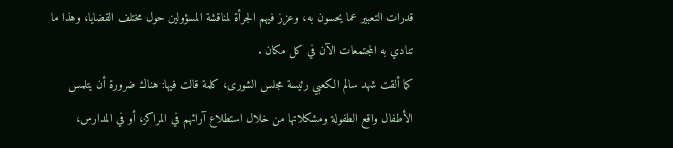قدرات التعبير عما يحسون به، وعزز فيهم الجرأة لمناقشة المسؤولين حول مختلف القضايا، وهذا ما تنادي به المجتمعات الآن في كل مكان .
كما ألقت شهد سالم الكعبي رئيسة مجلس الشورى، كلمة قالت فيها: هناك ضرورة أن يتلمس الأطفال واقع الطفولة ومشكلاتها من خلال استطلاع آرائهم في المراكز، أو في المدارس،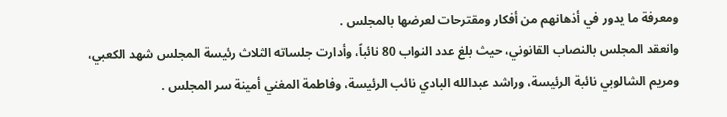ومعرفة ما يدور في أذهانهم من أفكار ومقترحات لعرضها بالمجلس .
وانعقد المجلس بالنصاب القانوني، حيث بلغ عدد النواب 80 نائباً، وأدارت جلساته الثلاث رئيسة المجلس شهد الكعبي، ومريم الشالوبي نائبة الرئيسة، وراشد عبدالله البادي نائب الرئيسة، وفاطمة المغني أمينة سر المجلس .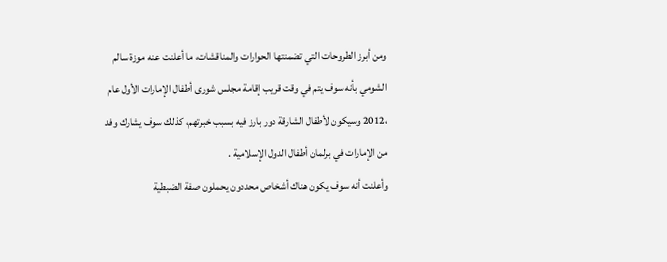ومن أبرز الطروحات التي تضمنتها الحوارات والمناقشات، ما أعلنت عنه موزة سالم الشومي بأنه سوف يتم في وقت قريب إقامة مجلس شورى أطفال الإمارات الأول عام ،2012 وسيكون لأطفال الشارقة دور بارز فيه بسبب خبرتهم، كذلك سوف يشارك وفد من الإمارات في برلمان أطفال الدول الإسلامية .
وأعلنت أنه سوف يكون هناك أشخاص محددون يحملون صفة الضبطية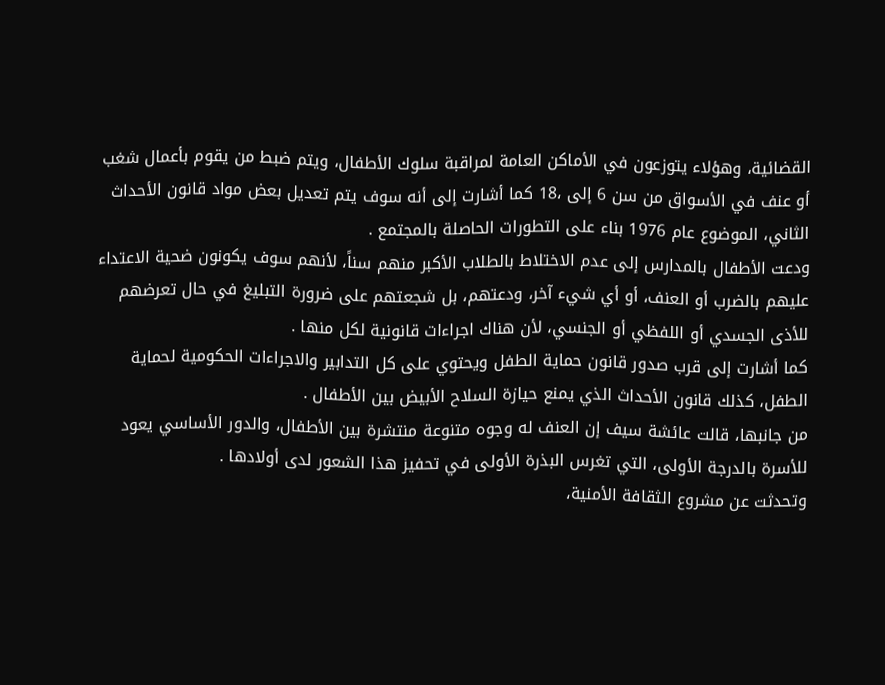القضائية، وهؤلاء يتوزعون في الأماكن العامة لمراقبة سلوك الأطفال، ويتم ضبط من يقوم بأعمال شغب أو عنف في الأسواق من سن 6 إلى ،18 كما أشارت إلى أنه سوف يتم تعديل بعض مواد قانون الأحداث الثاني، الموضوع عام 1976 بناء على التطورات الحاصلة بالمجتمع .
ودعت الأطفال بالمدارس إلى عدم الاختلاط بالطلاب الأكبر منهم سناً، لأنهم سوف يكونون ضحية الاعتداء عليهم بالضرب أو العنف، أو أي شيء آخر، ودعتهم، بل شجعتهم على ضرورة التبليغ في حال تعرضهم للأذى الجسدي أو اللفظي أو الجنسي، لأن هناك اجراءات قانونية لكل منها .
كما أشارت إلى قرب صدور قانون حماية الطفل ويحتوي على كل التدابير والاجراءات الحكومية لحماية الطفل، كذلك قانون الأحداث الذي يمنع حيازة السلاح الأبيض بين الأطفال .
من جانبها، قالت عائشة سيف إن العنف له وجوه متنوعة منتشرة بين الأطفال، والدور الأساسي يعود للأسرة بالدرجة الأولى، التي تغرس البذرة الأولى في تحفيز هذا الشعور لدى أولادها .
وتحدثت عن مشروع الثقافة الأمنية،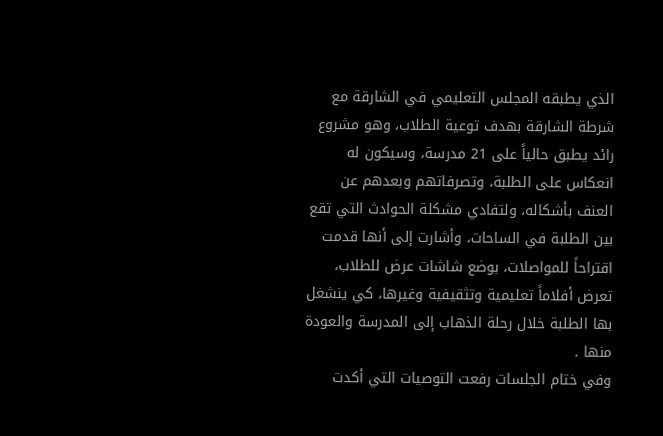الذي يطبقه المجلس التعليمي في الشارقة مع شرطة الشارقة بهدف توعية الطلاب، وهو مشروع رائد يطبق حالياً على 21 مدرسة، وسيكون له انعكاس على الطلبة، وتصرفاتهم وبعدهم عن العنف بأشكاله، ولتفادي مشكلة الحوادث التي تقع بين الطلبة في الساحات، وأشارت إلى أنها قدمت اقتراحاً للمواصلات، بوضع شاشات عرض للطلاب، تعرض أفلاماً تعليمية وتثقيفية وغيرها، كي ينشغل بها الطلبة خلال رحلة الذهاب إلى المدرسة والعودة منها .
وفي ختام الجلسات رفعت التوصيات التي أكدت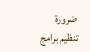ضرورة تنظيم برامج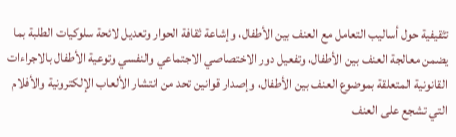تثقيفية حول أساليب التعامل مع العنف بين الأطفال، وإشاعة ثقافة الحوار وتعديل لائحة سلوكيات الطلبة بما يضمن معالجة العنف بين الأطفال، وتفعيل دور الاختصاصي الاجتماعي والنفسي وتوعية الأطفال بالاجراءات القانونية المتعلقة بموضوع العنف بين الأطفال، وإصدار قوانين تحد من انتشار الألعاب الإلكترونية والأفلام التي تشجع على العنف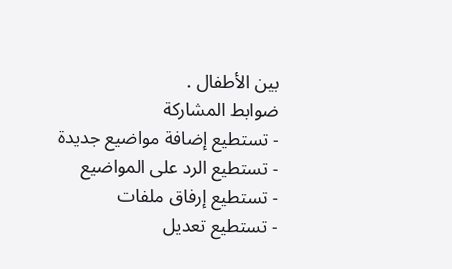بين الأطفال .
ضوابط المشاركة
- تستطيع إضافة مواضيع جديدة
- تستطيع الرد على المواضيع
- تستطيع إرفاق ملفات
- تستطيع تعديل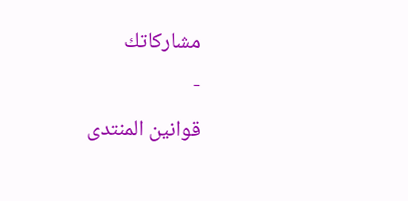مشاركاتك
-
قوانين المنتدى